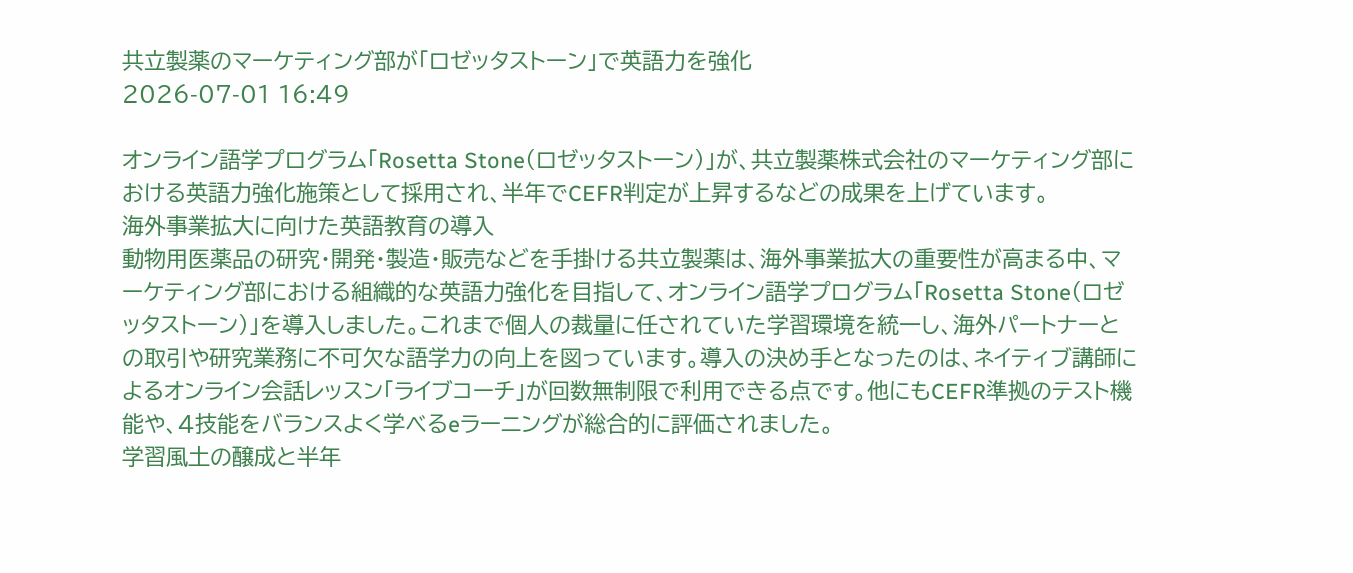共立製薬のマーケティング部が「ロゼッタストーン」で英語力を強化
2026-07-01 16:49

オンライン語学プログラム「Rosetta Stone(ロゼッタストーン)」が、共立製薬株式会社のマーケティング部における英語力強化施策として採用され、半年でCEFR判定が上昇するなどの成果を上げています。
海外事業拡大に向けた英語教育の導入
動物用医薬品の研究・開発・製造・販売などを手掛ける共立製薬は、海外事業拡大の重要性が高まる中、マーケティング部における組織的な英語力強化を目指して、オンライン語学プログラム「Rosetta Stone(ロゼッタストーン)」を導入しました。これまで個人の裁量に任されていた学習環境を統一し、海外パートナーとの取引や研究業務に不可欠な語学力の向上を図っています。導入の決め手となったのは、ネイティブ講師によるオンライン会話レッスン「ライブコーチ」が回数無制限で利用できる点です。他にもCEFR準拠のテスト機能や、4技能をバランスよく学べるeラーニングが総合的に評価されました。
学習風土の醸成と半年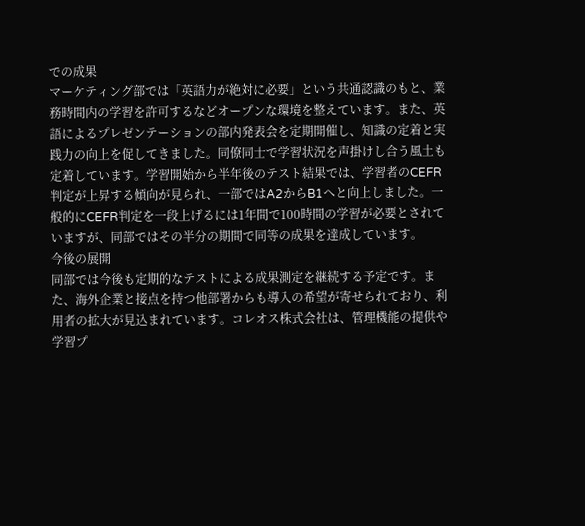での成果
マーケティング部では「英語力が絶対に必要」という共通認識のもと、業務時間内の学習を許可するなどオープンな環境を整えています。また、英語によるプレゼンテーションの部内発表会を定期開催し、知識の定着と実践力の向上を促してきました。同僚同士で学習状況を声掛けし合う風土も定着しています。学習開始から半年後のテスト結果では、学習者のCEFR判定が上昇する傾向が見られ、一部ではA2からB1へと向上しました。一般的にCEFR判定を一段上げるには1年間で100時間の学習が必要とされていますが、同部ではその半分の期間で同等の成果を達成しています。
今後の展開
同部では今後も定期的なテストによる成果測定を継続する予定です。また、海外企業と接点を持つ他部署からも導入の希望が寄せられており、利用者の拡大が見込まれています。コレオス株式会社は、管理機能の提供や学習プ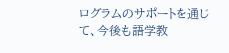ログラムのサポートを通じて、今後も語学教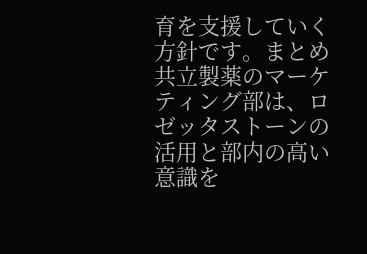育を支援していく方針です。まとめ
共立製薬のマーケティング部は、ロゼッタストーンの活用と部内の高い意識を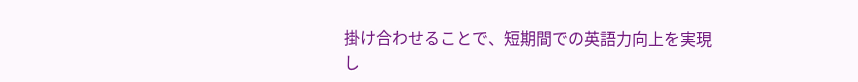掛け合わせることで、短期間での英語力向上を実現し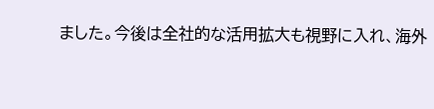ました。今後は全社的な活用拡大も視野に入れ、海外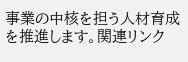事業の中核を担う人材育成を推進します。関連リンク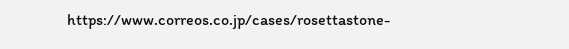https://www.correos.co.jp/cases/rosettastone-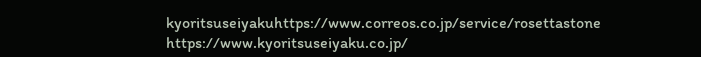kyoritsuseiyakuhttps://www.correos.co.jp/service/rosettastone
https://www.kyoritsuseiyaku.co.jp/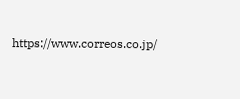https://www.correos.co.jp/